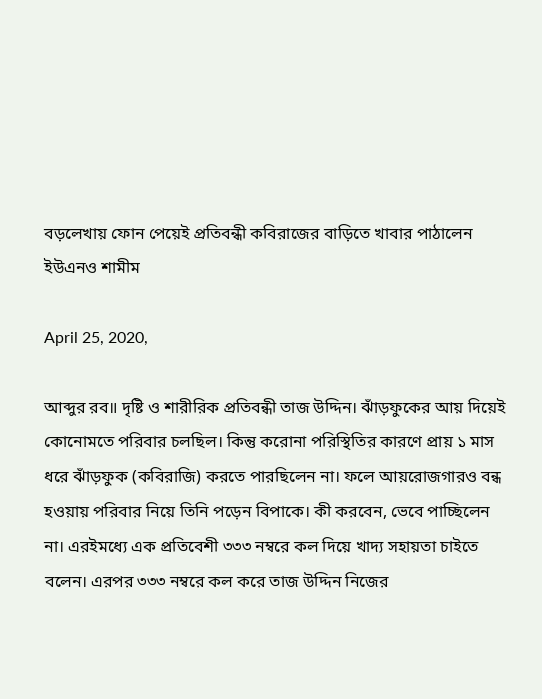বড়লেখায় ফোন পেয়েই প্রতিবন্ধী কবিরাজের বাড়িতে খাবার পাঠালেন ইউএনও শামীম

April 25, 2020,

আব্দুর রব॥ দৃষ্টি ও শারীরিক প্রতিবন্ধী তাজ উদ্দিন। ঝাঁড়ফুকের আয় দিয়েই কোনোমতে পরিবার চলছিল। কিন্তু করোনা পরিস্থিতির কারণে প্রায় ১ মাস ধরে ঝাঁড়ফুক (কবিরাজি) করতে পারছিলেন না। ফলে আয়রোজগারও বন্ধ হওয়ায় পরিবার নিয়ে তিনি পড়েন বিপাকে। কী করবেন, ভেবে পাচ্ছিলেন না। এরইমধ্যে এক প্রতিবেশী ৩৩৩ নম্বরে কল দিয়ে খাদ্য সহায়তা চাইতে বলেন। এরপর ৩৩৩ নম্বরে কল করে তাজ উদ্দিন নিজের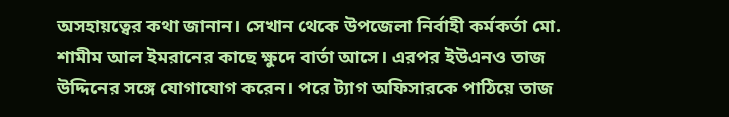অসহায়ত্বের কথা জানান। সেখান থেকে উপজেলা নির্বাহী কর্মকর্তা মো. শামীম আল ইমরানের কাছে ক্ষুদে বার্তা আসে। এরপর ইউএনও তাজ উদ্দিনের সঙ্গে যোগাযোগ করেন। পরে ট্যাগ অফিসারকে পাঠিয়ে তাজ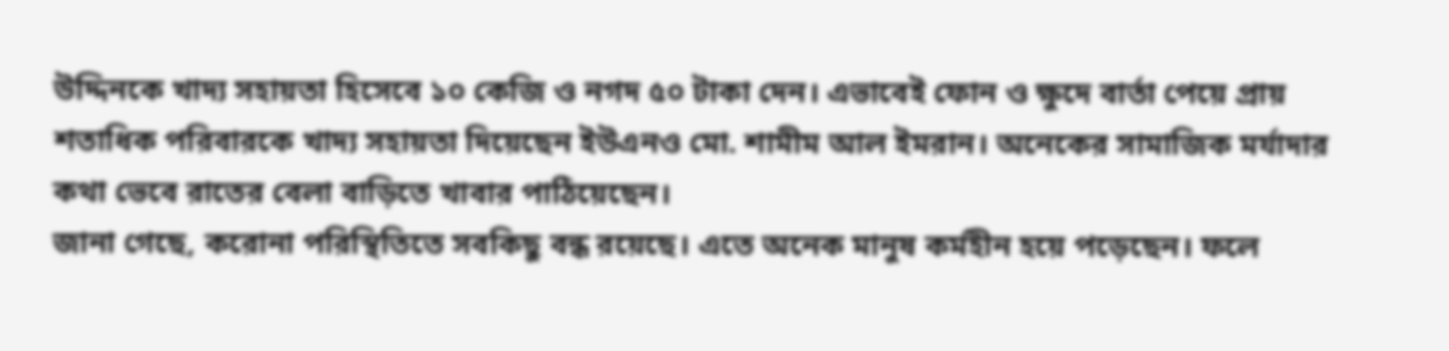উদ্দিনকে খাদ্য সহায়তা হিসেবে ১০ কেজি ও নগদ ৫০ টাকা দেন। এভাবেই ফোন ও ক্ষুদে বার্তা পেয়ে প্রায় শতাধিক পরিবারকে খাদ্য সহায়তা দিয়েছেন ইউএনও মো. শামীম আল ইমরান। অনেকের সামাজিক মর্যাদার কথা ভেবে রাতের বেলা বাড়িতে খাবার পাঠিয়েছেন।
জানা গেছে, করোনা পরিস্থিতিতে সবকিছু বন্ধ রয়েছে। এতে অনেক মানুষ কর্মহীন হয়ে পড়েছেন। ফলে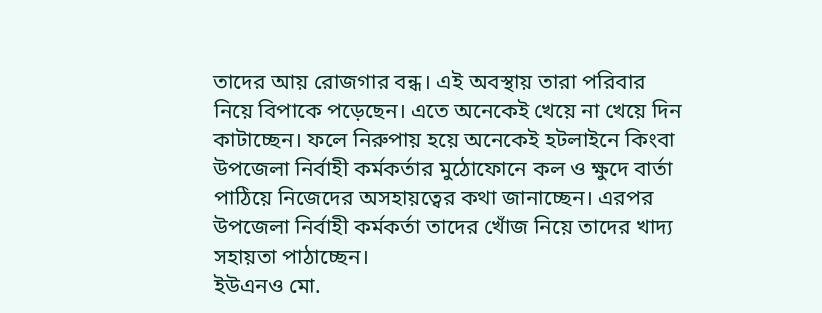তাদের আয় রোজগার বন্ধ। এই অবস্থায় তারা পরিবার নিয়ে বিপাকে পড়েছেন। এতে অনেকেই খেয়ে না খেয়ে দিন কাটাচ্ছেন। ফলে নিরুপায় হয়ে অনেকেই হটলাইনে কিংবা উপজেলা নির্বাহী কর্মকর্তার মুঠোফোনে কল ও ক্ষুদে বার্তা পাঠিয়ে নিজেদের অসহায়ত্বের কথা জানাচ্ছেন। এরপর উপজেলা নির্বাহী কর্মকর্তা তাদের খোঁজ নিয়ে তাদের খাদ্য সহায়তা পাঠাচ্ছেন।
ইউএনও মো.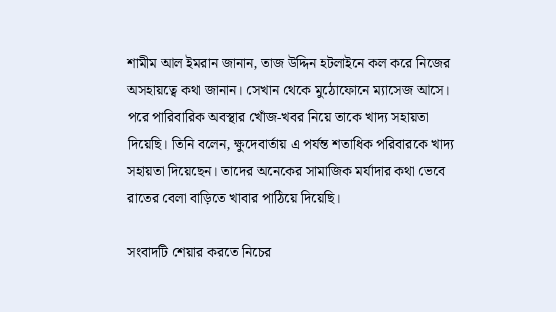শামীম আল ইমরান জানান, তাজ উদ্দিন হটলাইনে কল করে নিজের অসহায়ত্বে কথা জানান। সেখান থেকে মুঠোফোনে ম্যাসেজ আসে। পরে পারিবারিক অবস্থার খোঁজ-খবর নিয়ে তাকে খাদ্য সহায়তা দিয়েছি। তিনি বলেন, ক্ষুদেবার্তায় এ পর্যন্ত শতাধিক পরিবারকে খাদ্য সহায়তা দিয়েছেন। তাদের অনেকের সামাজিক মর্যাদার কথা ভেবে রাতের বেলা বাড়িতে খাবার পাঠিয়ে দিয়েছি।

সংবাদটি শেয়ার করতে নিচের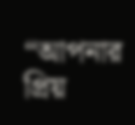“আপনার প্রিয়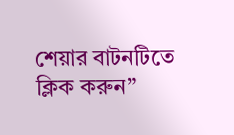শেয়ার বাটনটিতে ক্লিক করুন”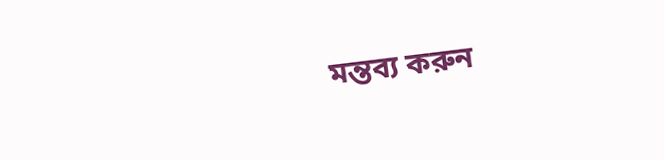মন্তব্য করুন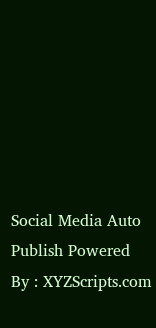Social Media Auto Publish Powered By : XYZScripts.com